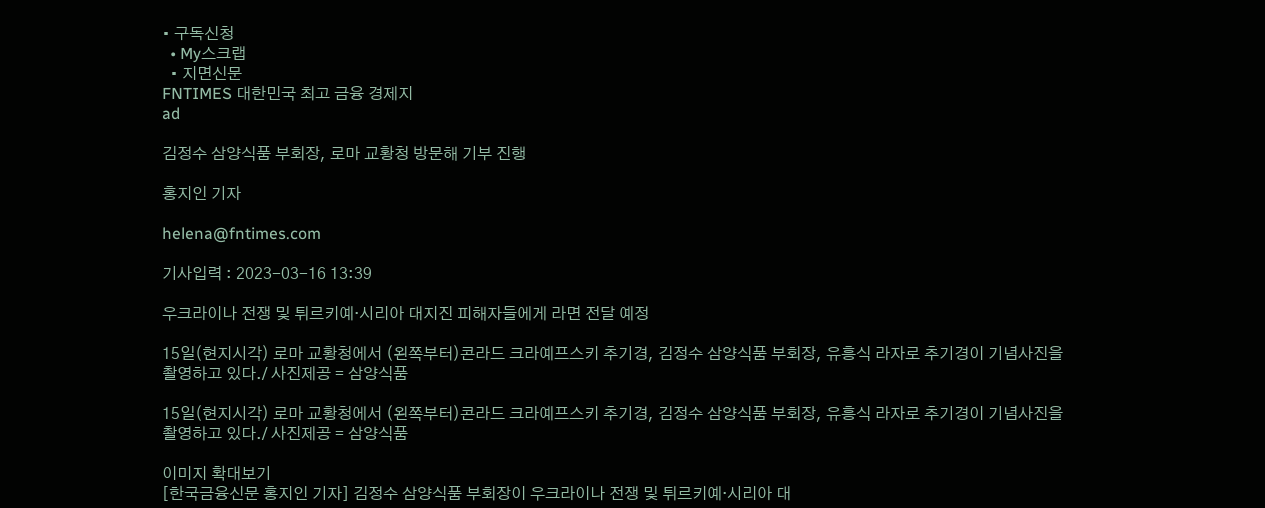• 구독신청
  • My스크랩
  • 지면신문
FNTIMES 대한민국 최고 금융 경제지
ad

김정수 삼양식품 부회장, 로마 교황청 방문해 기부 진행

홍지인 기자

helena@fntimes.com

기사입력 : 2023-03-16 13:39

우크라이나 전쟁 및 튀르키예·시리아 대지진 피해자들에게 라면 전달 예정

15일(현지시각) 로마 교황청에서 (왼쪽부터)콘라드 크라예프스키 추기경, 김정수 삼양식품 부회장, 유흥식 라자로 추기경이 기념사진을 촬영하고 있다./ 사진제공 = 삼양식품

15일(현지시각) 로마 교황청에서 (왼쪽부터)콘라드 크라예프스키 추기경, 김정수 삼양식품 부회장, 유흥식 라자로 추기경이 기념사진을 촬영하고 있다./ 사진제공 = 삼양식품

이미지 확대보기
[한국금융신문 홍지인 기자] 김정수 삼양식품 부회장이 우크라이나 전쟁 및 튀르키예·시리아 대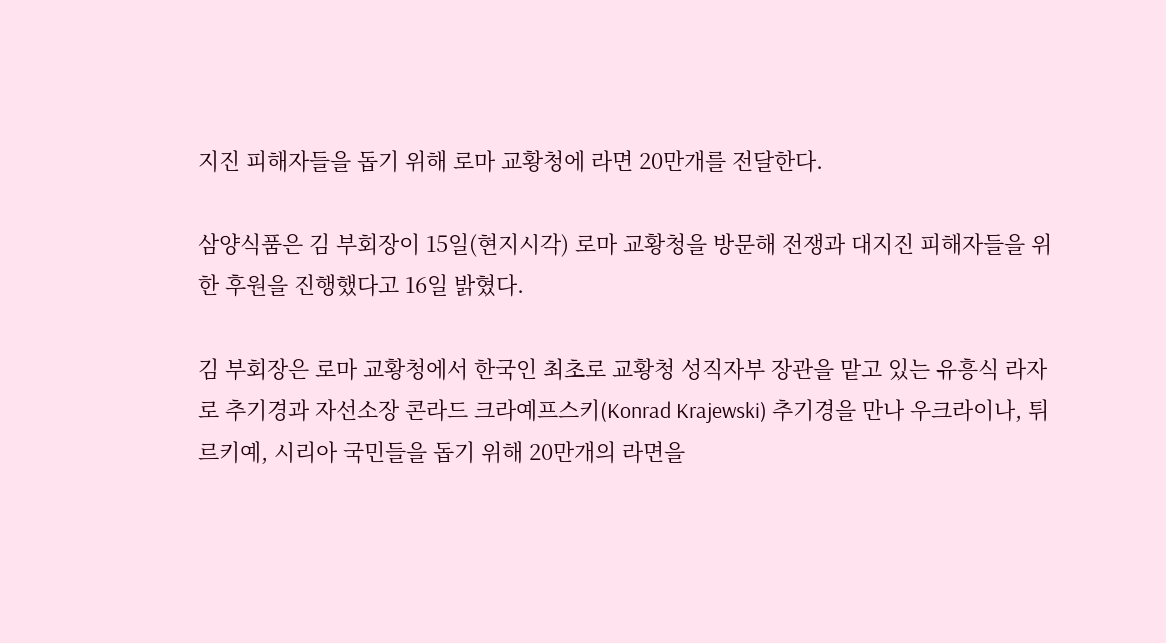지진 피해자들을 돕기 위해 로마 교황청에 라면 20만개를 전달한다.

삼양식품은 김 부회장이 15일(현지시각) 로마 교황청을 방문해 전쟁과 대지진 피해자들을 위한 후원을 진행했다고 16일 밝혔다.

김 부회장은 로마 교황청에서 한국인 최초로 교황청 성직자부 장관을 맡고 있는 유흥식 라자로 추기경과 자선소장 콘라드 크라예프스키(Konrad Krajewski) 추기경을 만나 우크라이나, 튀르키예, 시리아 국민들을 돕기 위해 20만개의 라면을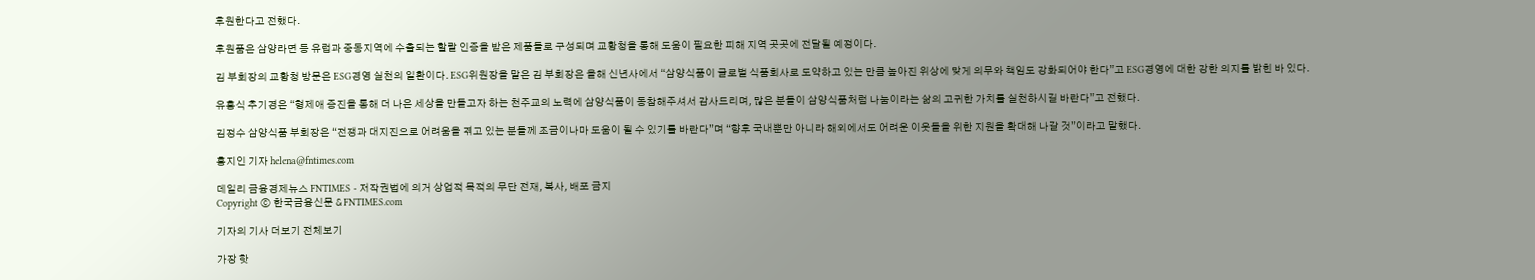후원한다고 전했다.

후원품은 삼양라면 등 유럽과 중동지역에 수출되는 할랄 인증을 받은 제품들로 구성되며 교황청을 통해 도움이 필요한 피해 지역 곳곳에 전달될 예정이다.

김 부회장의 교황청 방문은 ESG경영 실천의 일환이다. ESG위원장을 맡은 김 부회장은 올해 신년사에서 “삼양식품이 글로벌 식품회사로 도약하고 있는 만큼 높아진 위상에 맞게 의무와 책임도 강화되어야 한다”고 ESG경영에 대한 강한 의지를 밝힌 바 있다.

유흥식 추기경은 “형제애 증진을 통해 더 나은 세상을 만들고자 하는 천주교의 노력에 삼양식품이 동참해주셔서 감사드리며, 많은 분들이 삼양식품처럼 나눔이라는 삶의 고귀한 가치를 실천하시길 바란다”고 전했다.

김정수 삼양식품 부회장은 “전쟁과 대지진으로 어려움을 겪고 있는 분들께 조금이나마 도움이 될 수 있기를 바란다”며 “향후 국내뿐만 아니라 해외에서도 어려운 이웃들을 위한 지원을 확대해 나갈 것”이라고 말했다.

홍지인 기자 helena@fntimes.com

데일리 금융경제뉴스 FNTIMES - 저작권법에 의거 상업적 목적의 무단 전재, 복사, 배포 금지
Copyright ⓒ 한국금융신문 & FNTIMES.com

기자의 기사 더보기 전체보기

가장 핫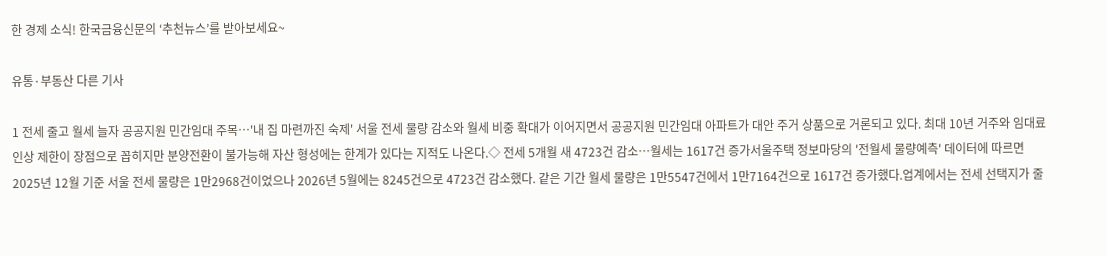한 경제 소식! 한국금융신문의 ‘추천뉴스’를 받아보세요~

유통·부동산 다른 기사

1 전세 줄고 월세 늘자 공공지원 민간임대 주목…'내 집 마련까진 숙제' 서울 전세 물량 감소와 월세 비중 확대가 이어지면서 공공지원 민간임대 아파트가 대안 주거 상품으로 거론되고 있다. 최대 10년 거주와 임대료 인상 제한이 장점으로 꼽히지만 분양전환이 불가능해 자산 형성에는 한계가 있다는 지적도 나온다.◇ 전세 5개월 새 4723건 감소…월세는 1617건 증가서울주택 정보마당의 '전월세 물량예측' 데이터에 따르면 2025년 12월 기준 서울 전세 물량은 1만2968건이었으나 2026년 5월에는 8245건으로 4723건 감소했다. 같은 기간 월세 물량은 1만5547건에서 1만7164건으로 1617건 증가했다.업계에서는 전세 선택지가 줄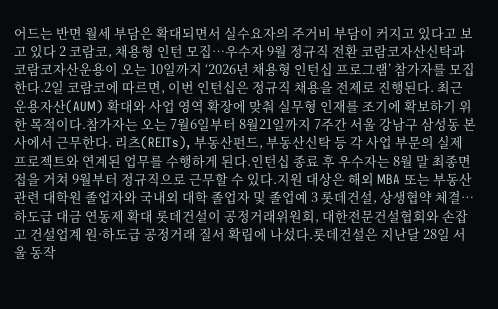어드는 반면 월세 부담은 확대되면서 실수요자의 주거비 부담이 커지고 있다고 보고 있다 2 코람코, 채용형 인턴 모집…우수자 9월 정규직 전환 코람코자산신탁과 코람코자산운용이 오는 10일까지 ‘2026년 채용형 인턴십 프로그램’ 참가자를 모집한다.2일 코람코에 따르면, 이번 인턴십은 정규직 채용을 전제로 진행된다. 최근 운용자산(AUM) 확대와 사업 영역 확장에 맞춰 실무형 인재를 조기에 확보하기 위한 목적이다.참가자는 오는 7월6일부터 8월21일까지 7주간 서울 강남구 삼성동 본사에서 근무한다. 리츠(REITs), 부동산펀드, 부동산신탁 등 각 사업 부문의 실제 프로젝트와 연계된 업무를 수행하게 된다.인턴십 종료 후 우수자는 8월 말 최종면접을 거쳐 9월부터 정규직으로 근무할 수 있다.지원 대상은 해외 MBA 또는 부동산 관련 대학원 졸업자와 국내외 대학 졸업자 및 졸업예 3 롯데건설, 상생협약 체결…하도급 대금 연동제 확대 롯데건설이 공정거래위원회, 대한전문건설협회와 손잡고 건설업계 원·하도급 공정거래 질서 확립에 나섰다.롯데건설은 지난달 28일 서울 동작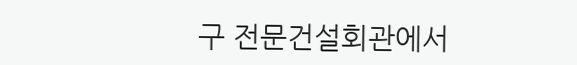구 전문건설회관에서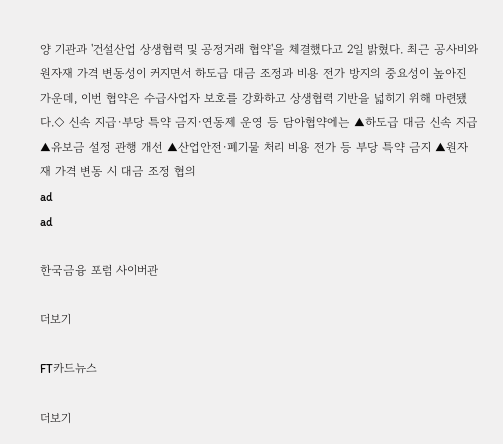양 기관과 '건설산업 상생협력 및 공정거래 협약'을 체결했다고 2일 밝혔다. 최근 공사비와 원자재 가격 변동성이 커지면서 하도급 대금 조정과 비용 전가 방지의 중요성이 높아진 가운데, 이번 협약은 수급사업자 보호를 강화하고 상생협력 기반을 넓히기 위해 마련됐다.◇ 신속 지급·부당 특약 금지·연동제 운영 등 담아협약에는 ▲하도급 대금 신속 지급 ▲유보금 설정 관행 개선 ▲산업안전·폐기물 처리 비용 전가 등 부당 특약 금지 ▲원자재 가격 변동 시 대금 조정 협의
ad
ad

한국금융 포럼 사이버관

더보기

FT카드뉴스

더보기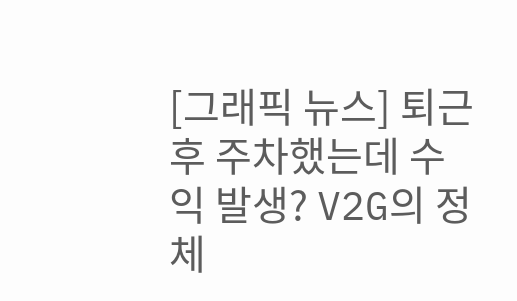[그래픽 뉴스] 퇴근 후 주차했는데 수익 발생? V2G의 정체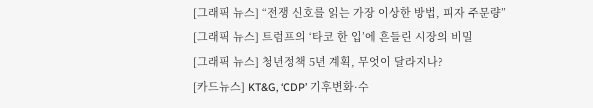[그래픽 뉴스] “전쟁 신호를 읽는 가장 이상한 방법, 피자 주문량”
[그래픽 뉴스] 트럼프의 ‘타코 한 입’에 흔들린 시장의 비밀
[그래픽 뉴스] 청년정책 5년 계획, 무엇이 달라지나?
[카드뉴스] KT&G, ‘CDP’ 기후변화·수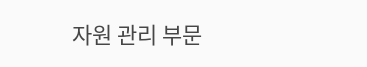자원 관리 부문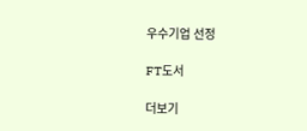우수기업 선정

FT도서

더보기